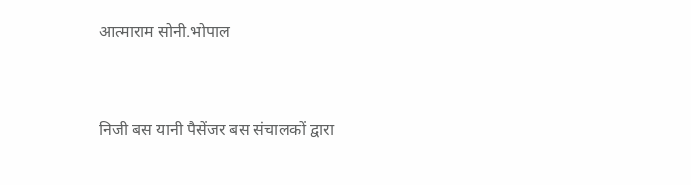आत्माराम सोनी.भोपाल


निजी बस यानी पैसेंजर बस संचालकों द्वारा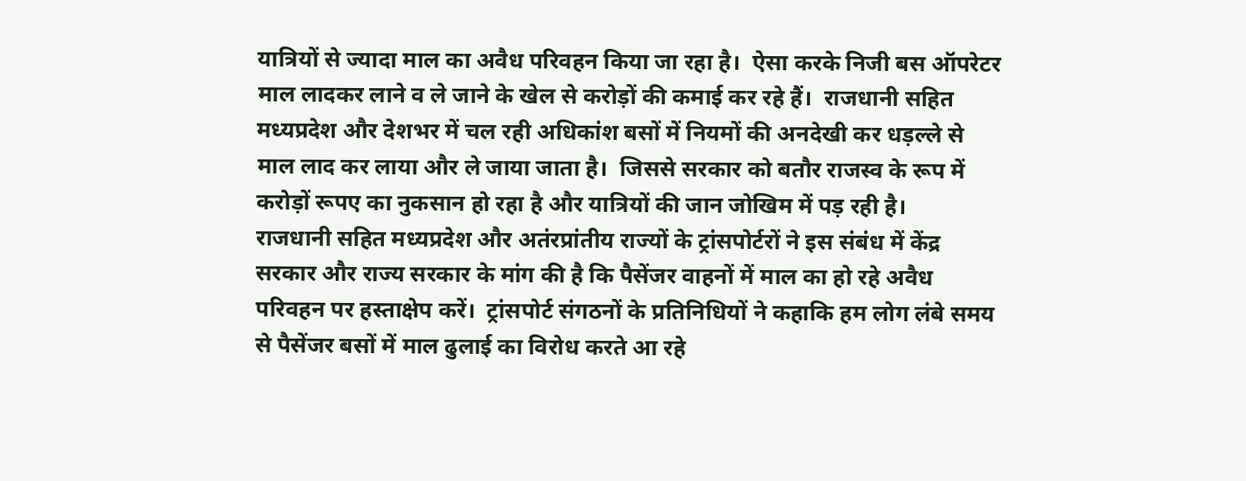यात्रियों से ज्यादा माल का अवैध परिवहन किया जा रहा है।  ऐसा करके निजी बस ऑपरेटर माल लादकर लाने व ले जाने के खेल से करोड़ों की कमाई कर रहे हैं।  राजधानी सहित मध्यप्रदेश और देशभर में चल रही अधिकांश बसों में नियमों की अनदेखी कर धड़ल्ले से माल लाद कर लाया और ले जाया जाता है।  जिससे सरकार को बतौर राजस्व के रूप में करोड़ों रूपए का नुकसान हो रहा है और यात्रियों की जान जोखिम में पड़ रही है।
राजधानी सहित मध्यप्रदेश और अतंरप्रांतीय राज्यों के ट्रांसपोर्टरों ने इस संबंध में केंद्र सरकार और राज्य सरकार के मांग की है कि पैसेंजर वाहनों में माल का हो रहे अवैध परिवहन पर हस्ताक्षेप करें।  ट्रांसपोर्ट संगठनों के प्रतिनिधियों ने कहाकि हम लोग लंबे समय से पैसेंजर बसों में माल ढुलाई का विरोध करते आ रहे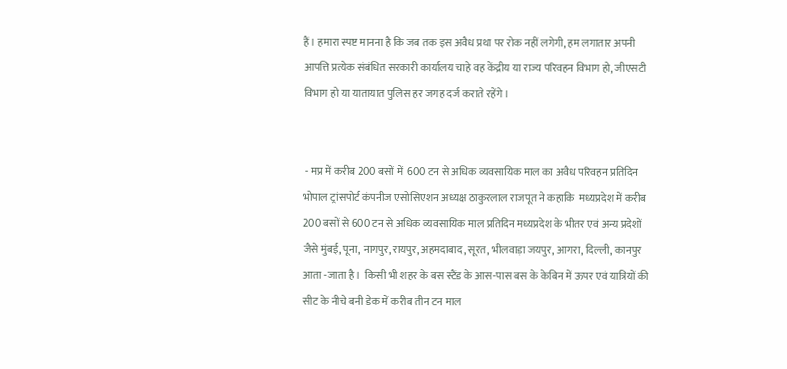हैं। हमारा स्पष्ट मानना है कि जब तक इस अवैध प्रथा पर रोक नहीं लगेगी, हम लगातार अपनी आपत्ति प्रत्येक संबंधित सरकारी कार्यालय चाहे वह केंद्रीय या राज्य परिवहन विभाग हो, जीएसटी विभाग हो या यातायात पुलिस हर जगह दर्ज कराते रहेंगे।


 - मप्र में करीब 200 बसों में  600 टन से अधिक व्यवसायिक माल का अवैध परिवहन प्रतिदिन
भोपाल ट्रांसपोर्ट कंपनीज एसोसिएशन अध्यक्ष ठाकुरलाल राजपूत ने कहाकि  मध्यप्रदेश में करीब 200 बसों से 600 टन से अधिक व्यवसायिक माल प्रतिदिन मध्यप्रदेश के भीतर एवं अन्य प्रदेशों जैसे मुंबई, पूना, नागपुर, रायपुर, अहमदाबाद, सूरत, भीलवाड़ा जयपुर, आगरा, दिल्ली, कानपुर आता -जाता है।  किसी भी शहर के बस स्टैंड के आस-पास बस के केबिन में ऊपर एवं यात्रियों की सीट के नीचे बनी डेक में करीब तीन टन माल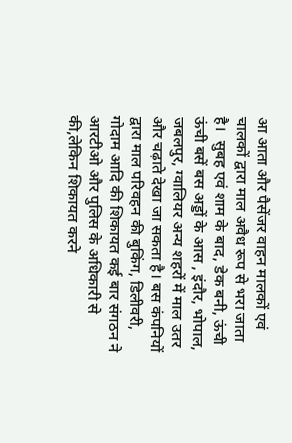आ आता और पैसेंजर वाहन मालकों एवं चालकों द्वारा माल अवैध रूप से भरा जाता है।  सुबह एवं शाम के बाद, डेक बनी, ऊंची ऊंची बसें बस अड्डों के आस , इंदौर, भोपाल, जबलपुर, ग्वालियर अन्य शहरों में माल उतर और चढ़ाते देखा जा सकता है। बस कंपनियों द्वारा माल परिवहन की बुकिंग, डिलीवरी, गोदाम आदि की शिकायत कई बार संगठन ने आरटीओ और पुलिस के अधिकारी से की,लेकिन शिकायत करने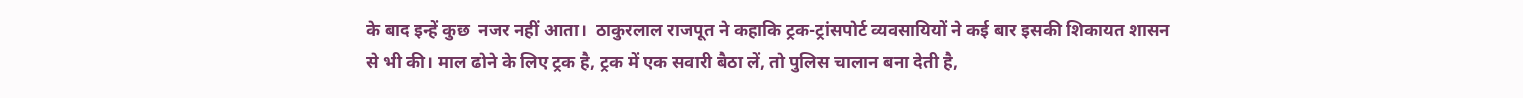के बाद इन्हें कुछ  नजर नहीं आता।  ठाकुरलाल राजपूत ने कहाकि ट्रक-ट्रांसपोर्ट व्यवसायियों ने कई बार इसकी शिकायत शासन से भी की। माल ढोने के लिए ट्रक है, ट्रक में एक सवारी बैठा लें, तो पुलिस चालान बना देती है,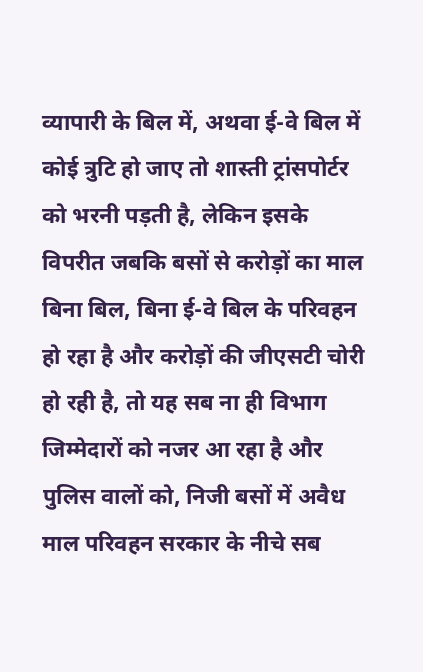व्यापारी के बिल में, अथवा ई-वे बिल में कोई त्रुटि हो जाए तो शास्ती ट्रांसपोर्टर को भरनी पड़ती है, लेकिन इसके विपरीत जबकि बसों से करोड़ों का माल बिना बिल, बिना ई-वे बिल के परिवहन हो रहा है और करोड़ों की जीएसटी चोरी हो रही है, तो यह सब ना ही विभाग जिम्मेदारों को नजर आ रहा है और पुलिस वालों को, निजी बसों में अवैध माल परिवहन सरकार के नीचे सब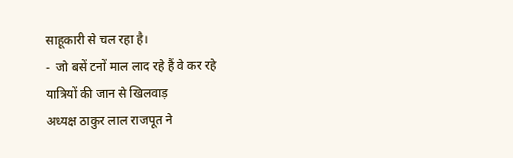साहूकारी से चल रहा है।
-  जो बसें टनों माल लाद रहे हैं वे कर रहे यात्रियों की जान से खिलवाड़
अध्यक्ष ठाकुर लाल राजपूत ने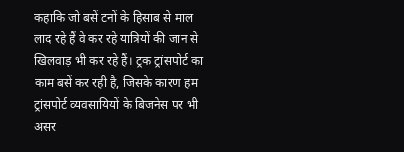कहाकि जो बसें टनों के हिसाब से माल लाद रहे हैं वे कर रहे यात्रियों की जान से खिलवाड़ भी कर रहे हैं। ट्रक ट्रांसपोर्ट का काम बसें कर रही है, जिसके कारण हम ट्रांसपोर्ट व्यवसायियों के बिजनेस पर भी असर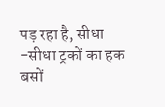पड़ रहा है, सीधा -सीधा ट्रकों का हक बसों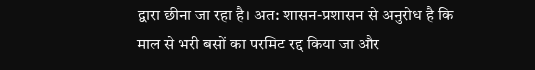द्वारा छीना जा रहा है। अत: शासन-प्रशासन से अनुरोध है कि माल से भरी बसों का परमिट रद्द किया जा और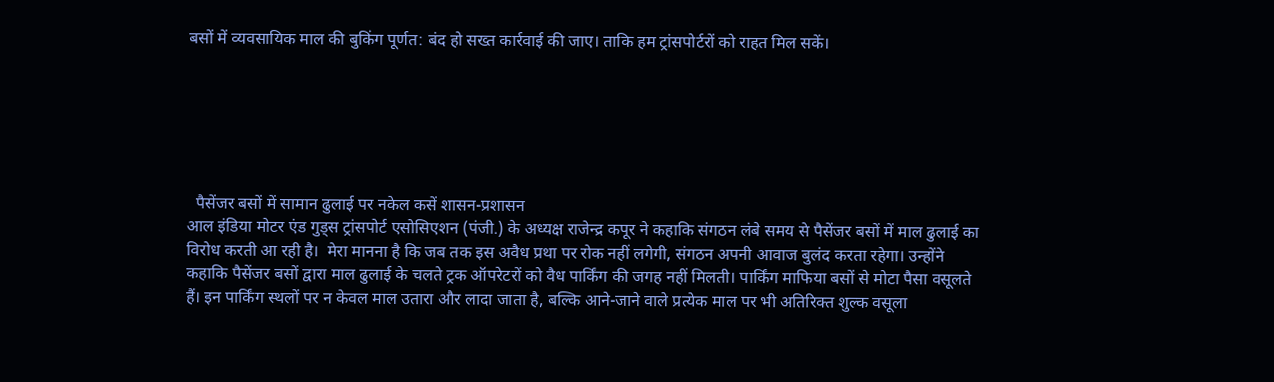बसों में व्यवसायिक माल की बुकिंग पूर्णत: बंद हो सख्त कार्रवाई की जाए। ताकि हम ट्रांसपोर्टरों को राहत मिल सकें।






  पैसेंजर बसों में सामान ढुलाई पर नकेल कसें शासन-प्रशासन
आल इंडिया मोटर एंड गुड्स ट्रांसपोर्ट एसोसिएशन (पंजी.) के अध्यक्ष राजेन्द्र कपूर ने कहाकि संगठन लंबे समय से पैसेंजर बसों में माल ढुलाई का विरोध करती आ रही है।  मेरा मानना है कि जब तक इस अवैध प्रथा पर रोक नहीं लगेगी, संगठन अपनी आवाज बुलंद करता रहेगा। उन्होंने कहाकि पैसेंजर बसों द्वारा माल ढुलाई के चलते ट्रक ऑपरेटरों को वैध पार्किंग की जगह नहीं मिलती। पार्किंग माफिया बसों से मोटा पैसा वसूलते हैं। इन पार्किंग स्थलों पर न केवल माल उतारा और लादा जाता है, बल्कि आने-जाने वाले प्रत्येक माल पर भी अतिरिक्त शुल्क वसूला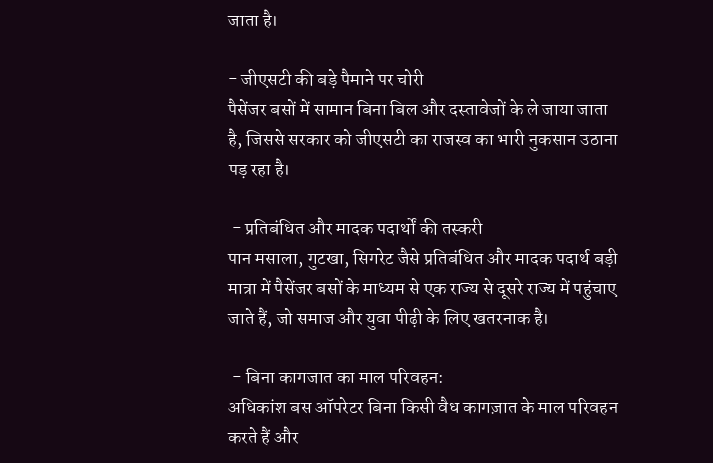जाता है।

- जीएसटी की बड़े पैमाने पर चोरी
पैसेंजर बसों में सामान बिना बिल और दस्तावेजों के ले जाया जाता है, जिससे सरकार को जीएसटी का राजस्व का भारी नुकसान उठाना पड़ रहा है।

 - प्रतिबंधित और मादक पदार्थों की तस्करी
पान मसाला, गुटखा, सिगरेट जैसे प्रतिबंधित और मादक पदार्थ बड़ी मात्रा में पैसेंजर बसों के माध्यम से एक राज्य से दूसरे राज्य में पहुंचाए जाते हैं, जो समाज और युवा पीढ़ी के लिए खतरनाक है।

 - बिना कागजात का माल परिवहन:
अधिकांश बस ऑपरेटर बिना किसी वैध कागज़ात के माल परिवहन करते हैं और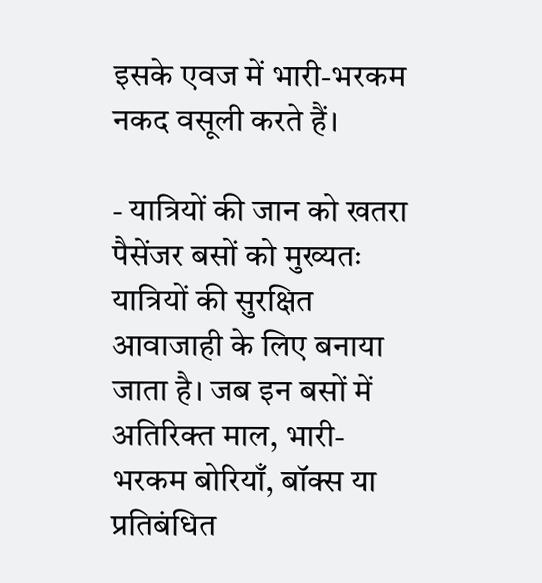इसके एवज में भारी-भरकम नकद वसूली करते हैं।

- यात्रियों की जान को खतरा
पैसेंजर बसों को मुख्यतः यात्रियों की सुरक्षित आवाजाही के लिए बनाया जाता है। जब इन बसों में अतिरिक्त माल, भारी-भरकम बोरियाँ, बॉक्स या प्रतिबंधित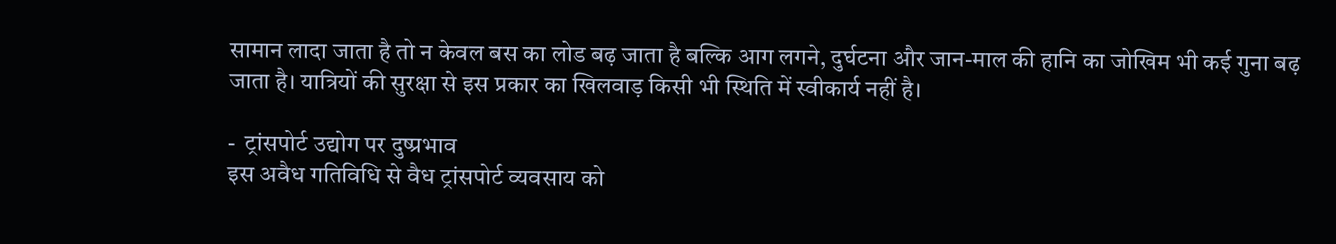सामान लादा जाता है तो न केवल बस का लोड बढ़ जाता है बल्कि आग लगने, दुर्घटना और जान-माल की हानि का जोखिम भी कई गुना बढ़ जाता है। यात्रियों की सुरक्षा से इस प्रकार का खिलवाड़ किसी भी स्थिति में स्वीकार्य नहीं है।

-  ट्रांसपोर्ट उद्योग पर दुष्प्रभाव
इस अवैध गतिविधि से वैध ट्रांसपोर्ट व्यवसाय को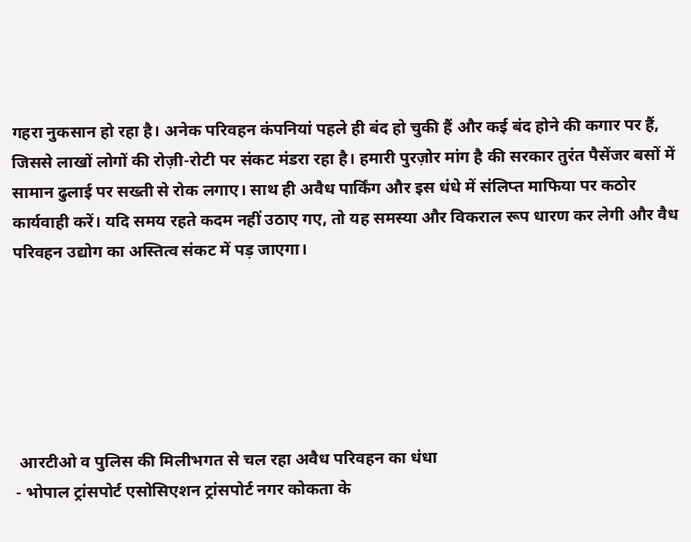गहरा नुकसान हो रहा है। अनेक परिवहन कंपनियां पहले ही बंद हो चुकी हैं और कई बंद होने की कगार पर हैं, जिससे लाखों लोगों की रोज़ी-रोटी पर संकट मंडरा रहा है। हमारी पुरज़ोर मांग है की सरकार तुरंत पैसेंजर बसों में सामान ढुलाई पर सख्ती से रोक लगाए। साथ ही अवैध पार्किंग और इस धंधे में संलिप्त माफिया पर कठोर कार्यवाही करें। यदि समय रहते कदम नहीं उठाए गए, तो यह समस्या और विकराल रूप धारण कर लेगी और वैध परिवहन उद्योग का अस्तित्व संकट में पड़ जाएगा।






 आरटीओ व पुलिस की मिलीभगत से चल रहा अवैध परिवहन का धंधा
- भोपाल ट्रांसपोर्ट एसोसिएशन ट्रांसपोर्ट नगर कोकता के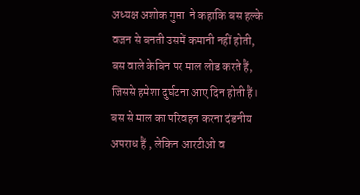अध्यक्ष अशोक गुप्ता  ने कहाकि बस हल्के वजन से बनती उसमें कमानी नहीं होती, बस वाले केबिन पर माल लोड करते हैं, जिससे हमेशा दुर्घटना आए दिन होती हैं। बस से माल का परिवहन करना दंडनीय अपराध हैं , लेकिन आरटीओ व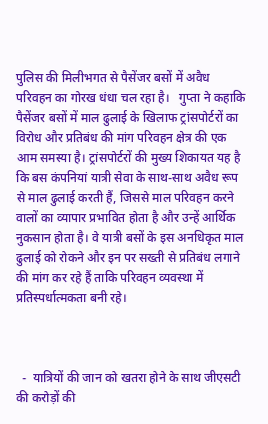पुलिस की मिलीभगत से पैसेंजर बसों में अवैध परिवहन का गोरख धंधा चल रहा है।   गुप्ता ने कहाकि पैसेंजर बसों में माल ढुलाई के खिलाफ ट्रांसपोर्टरों का विरोध और प्रतिबंध की मांग परिवहन क्षेत्र की एक आम समस्या है। ट्रांसपोर्टरों की मुख्य शिकायत यह है कि बस कंपनियां यात्री सेवा के साथ-साथ अवैध रूप से माल ढुलाई करती हैं, जिससे माल परिवहन करने वालों का व्यापार प्रभावित होता है और उन्हें आर्थिक नुकसान होता है। वे यात्री बसों के इस अनधिकृत माल ढुलाई को रोकने और इन पर सख्ती से प्रतिबंध लगाने की मांग कर रहे हैं ताकि परिवहन व्यवस्था में प्रतिस्पर्धात्मकता बनी रहे।



  -  यात्रियों की जान को खतरा होने के साथ जीएसटी की करोड़ों की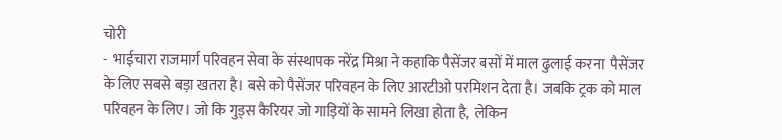चोरी
-  भाईचारा राजमार्ग परिवहन सेवा के संस्थापक नरेंद्र मिश्रा ने कहाकि पैसेंजर बसों में माल ढुलाई करना  पैसेंजर के लिए सबसे बड़ा खतरा है। बसे को पैसेंजर परिवहन के लिए आरटीओ परमिशन देता है। जबकि ट्रक को माल परिवहन के लिए। जो कि गुड्स कैरियर जो गाड़ियों के सामने लिखा होता है,  लेकिन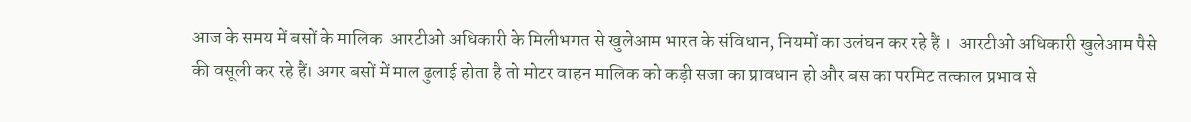आज के समय में बसों के मालिक  आरटीओ अधिकारी के मिलीभगत से खुलेआम भारत के संविधान, नियमों का उलंघन कर रहे हैं ।  आरटीओ अधिकारी खुलेआम पैसे की वसूली कर रहे हैं। अगर बसों में माल ढुलाई होता है तो मोटर वाहन मालिक को कड़ी सजा का प्रावधान हो और बस का परमिट तत्काल प्रभाव से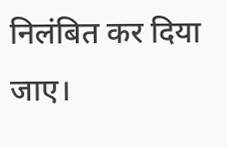निलंबित कर दिया जाए।